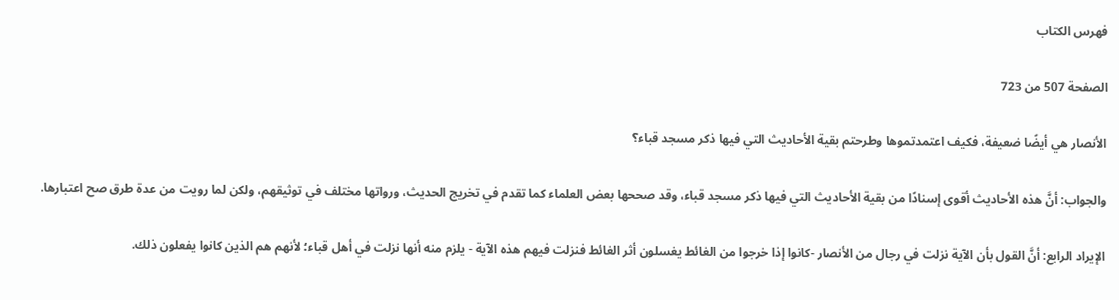فهرس الكتاب

الصفحة 507 من 723

الأنصار هي أيضًا ضعيفة، فكيف اعتمدتموها وطرحتم بقية الأحاديث التي فيها ذكر مسجد قباء؟

والجواب: أنَّ هذه الأحاديث أقوى إسنادًا من بقية الأحاديث التي فيها ذكر مسجد قباء، وقد صححها بعض العلماء كما تقدم في تخريج الحديث، ورواتها مختلف في توثيقهم، ولكن لما رويت من عدة طرق صح اعتبارها.

الإيراد الرابع: أنَّ القول بأن الآية نزلت في رجال من الأنصار -كانوا إذا خرجوا من الغائط يغسلون أثر الغائط فنزلت فيهم هذه الآية - يلزم منه أنها نزلت في أهل قباء؛ لأنهم هم الذين كانوا يفعلون ذلك.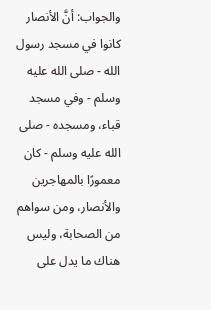والجواب: أنَّ الأنصار كانوا في مسجد رسول الله - صلى الله عليه وسلم - وفي مسجد قباء، ومسجده - صلى الله عليه وسلم - كان معمورًا بالمهاجرين والأنصار، ومن سواهم من الصحابة، وليس هناك ما يدل على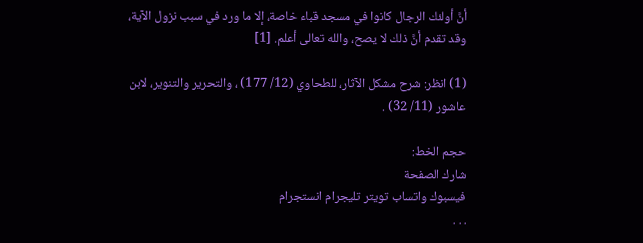أنَّ أولئك الرجال كانوا في مسجد قباء خاصة، إلا ما ورد في سبب نزول الآية، وقد تقدم أنَّ ذلك لا يصح، والله تعالى أعلم. [1]

(1) انظر: شرح مشكل الآثار، للطحاوي (12/ 177) ، والتحرير والتنوير، لابن عاشور (11/ 32) .

حجم الخط:
شارك الصفحة
فيسبوك واتساب تويتر تليجرام انستجرام
. . .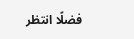فضلًا انتظر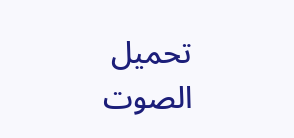تحميل الصوت